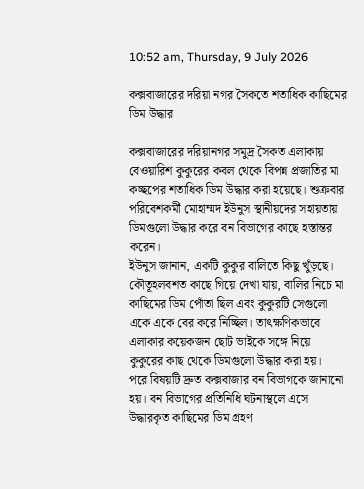10:52 am, Thursday, 9 July 2026

কক্সবাজারের দরিয়া নগর সৈকতে শতাধিক কাছিমের ডিম উদ্ধার

কক্সবাজারের দরিয়ানগর সমুদ্র সৈকত এলাকায় বেওয়ারিশ কুকুরের কবল থেকে বিপন্ন প্রজাতির মা কচ্ছপের শতাধিক ডিম উদ্ধার করা হয়েছে। শুক্রবার পরিবেশকর্মী মোহাম্মদ ইউনুস স্থানীয়দের সহায়তায় ডিমগুলো উদ্ধার করে বন বিভাগের কাছে হস্তান্তর করেন।
ইউনুস জানান, একটি কুকুর বালিতে কিছু খুঁড়ছে। কৌতূহলবশত কাছে গিয়ে দেখা যায়, বালির নিচে মা কাছিমের ডিম পোঁতা ছিল এবং কুকুরটি সেগুলো একে একে বের করে নিচ্ছিল। তাৎক্ষণিকভাবে এলাকার কয়েকজন ছোট ভাইকে সঙ্গে নিয়ে কুকুরের কাছ থেকে ডিমগুলো উদ্ধার করা হয়।
পরে বিষয়টি দ্রুত কক্সবাজার বন বিভাগকে জানানো হয়। বন বিভাগের প্রতিনিধি ঘটনাস্থলে এসে উদ্ধারকৃত কাছিমের ডিম গ্রহণ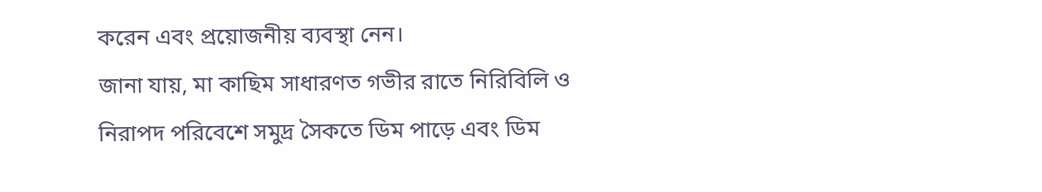করেন এবং প্রয়োজনীয় ব্যবস্থা নেন।
জানা যায়, মা কাছিম সাধারণত গভীর রাতে নিরিবিলি ও নিরাপদ পরিবেশে সমুদ্র সৈকতে ডিম পাড়ে এবং ডিম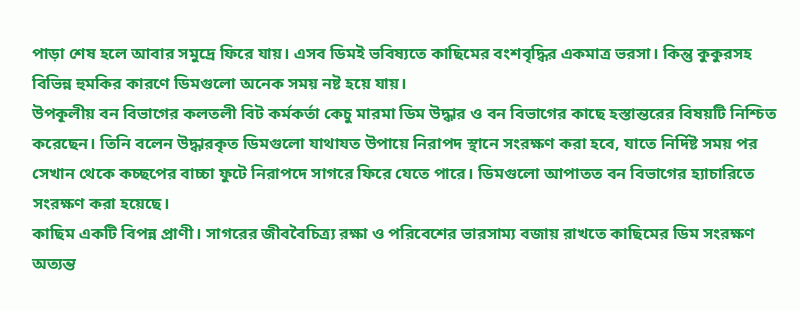পাড়া শেষ হলে আবার সমুদ্রে ফিরে যায়। এসব ডিমই ভবিষ্যতে কাছিমের বংশবৃদ্ধির একমাত্র ভরসা। কিন্তু কুকুরসহ বিভিন্ন হুমকির কারণে ডিমগুলো অনেক সময় নষ্ট হয়ে যায়।
উপকূলীয় বন বিভাগের কলতলী বিট কর্মকর্তা কেচু মারমা ডিম উদ্ধার ও বন বিভাগের কাছে হস্তান্তরের বিষয়টি নিশ্চিত করেছেন। তিনি বলেন উদ্ধারকৃত ডিমগুলো যাথাযত উপায়ে নিরাপদ স্থানে সংরক্ষণ করা হবে, যাতে নির্দিষ্ট সময় পর সেখান থেকে কচ্ছপের বাচ্চা ফুটে নিরাপদে সাগরে ফিরে যেতে পারে। ডিমগুলো আপাতত বন বিভাগের হ্যাচারিতে সংরক্ষণ করা হয়েছে।
কাছিম একটি বিপন্ন প্রাণী। সাগরের জীববৈচিত্র্য রক্ষা ও পরিবেশের ভারসাম্য বজায় রাখতে কাছিমের ডিম সংরক্ষণ অত্যন্ত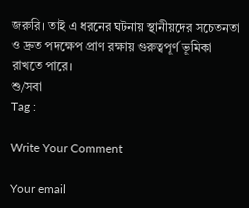জরুরি। তাই এ ধরনের ঘটনায় স্থানীয়দের সচেতনতা ও দ্রুত পদক্ষেপ প্রাণ রক্ষায় গুরুত্বপূর্ণ ভূমিকা রাখতে পারে।
শু/সবা
Tag :

Write Your Comment

Your email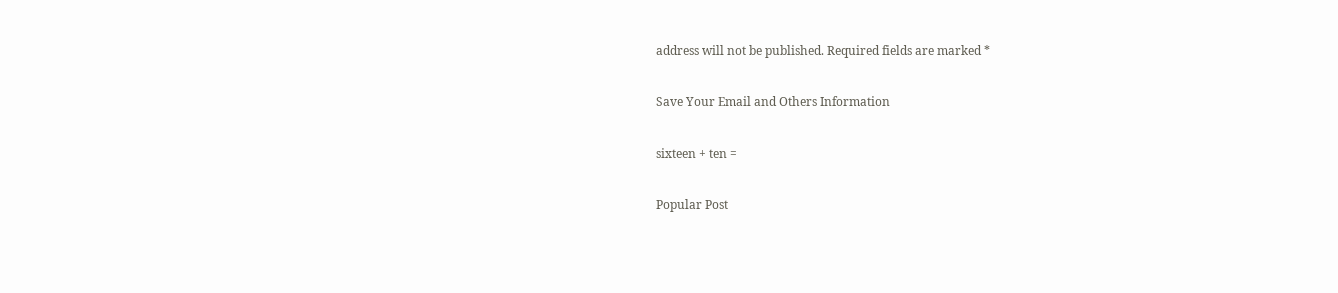address will not be published. Required fields are marked *

Save Your Email and Others Information

sixteen + ten =

Popular Post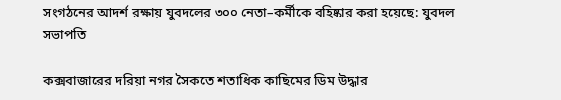সংগঠনের আদর্শ রক্ষায় যুবদলের ৩০০ নেতা–কর্মীকে বহিষ্কার করা হয়েছে: যুবদল সভাপতি

কক্সবাজারের দরিয়া নগর সৈকতে শতাধিক কাছিমের ডিম উদ্ধার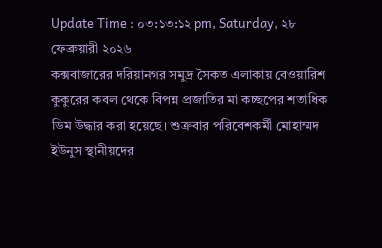Update Time : ০৩:১৩:১২ pm, Saturday, ২৮ ফেব্রুয়ারী ২০২৬
কক্সবাজারের দরিয়ানগর সমুদ্র সৈকত এলাকায় বেওয়ারিশ কুকুরের কবল থেকে বিপন্ন প্রজাতির মা কচ্ছপের শতাধিক ডিম উদ্ধার করা হয়েছে। শুক্রবার পরিবেশকর্মী মোহাম্মদ ইউনুস স্থানীয়দের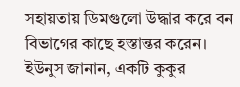সহায়তায় ডিমগুলো উদ্ধার করে বন বিভাগের কাছে হস্তান্তর করেন।
ইউনুস জানান, একটি কুকুর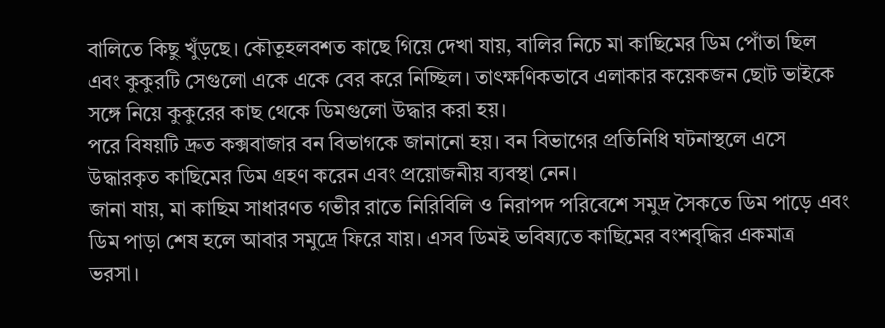বালিতে কিছু খুঁড়ছে। কৌতূহলবশত কাছে গিয়ে দেখা যায়, বালির নিচে মা কাছিমের ডিম পোঁতা ছিল এবং কুকুরটি সেগুলো একে একে বের করে নিচ্ছিল। তাৎক্ষণিকভাবে এলাকার কয়েকজন ছোট ভাইকে সঙ্গে নিয়ে কুকুরের কাছ থেকে ডিমগুলো উদ্ধার করা হয়।
পরে বিষয়টি দ্রুত কক্সবাজার বন বিভাগকে জানানো হয়। বন বিভাগের প্রতিনিধি ঘটনাস্থলে এসে উদ্ধারকৃত কাছিমের ডিম গ্রহণ করেন এবং প্রয়োজনীয় ব্যবস্থা নেন।
জানা যায়, মা কাছিম সাধারণত গভীর রাতে নিরিবিলি ও নিরাপদ পরিবেশে সমুদ্র সৈকতে ডিম পাড়ে এবং ডিম পাড়া শেষ হলে আবার সমুদ্রে ফিরে যায়। এসব ডিমই ভবিষ্যতে কাছিমের বংশবৃদ্ধির একমাত্র ভরসা।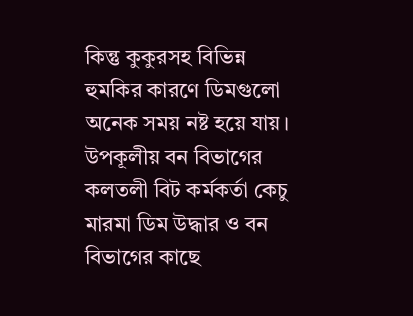কিন্তু কুকুরসহ বিভিন্ন হুমকির কারণে ডিমগুলো অনেক সময় নষ্ট হয়ে যায়।
উপকূলীয় বন বিভাগের কলতলী বিট কর্মকর্তা কেচু মারমা ডিম উদ্ধার ও বন বিভাগের কাছে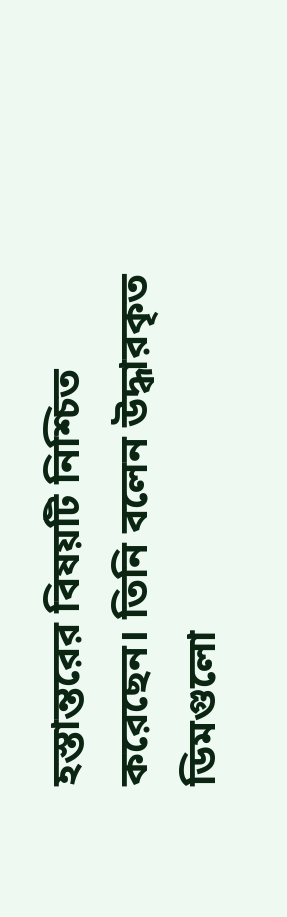হস্তান্তরের বিষয়টি নিশ্চিত করেছেন। তিনি বলেন উদ্ধারকৃত ডিমগুলো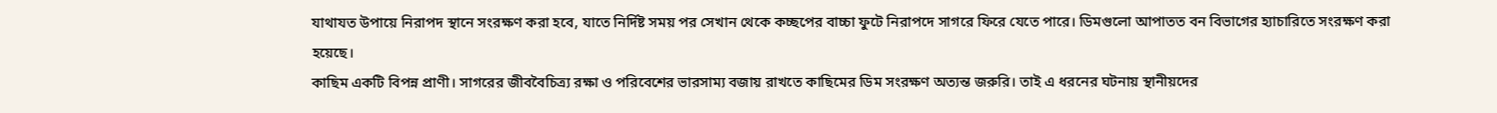যাথাযত উপায়ে নিরাপদ স্থানে সংরক্ষণ করা হবে, যাতে নির্দিষ্ট সময় পর সেখান থেকে কচ্ছপের বাচ্চা ফুটে নিরাপদে সাগরে ফিরে যেতে পারে। ডিমগুলো আপাতত বন বিভাগের হ্যাচারিতে সংরক্ষণ করা হয়েছে।
কাছিম একটি বিপন্ন প্রাণী। সাগরের জীববৈচিত্র্য রক্ষা ও পরিবেশের ভারসাম্য বজায় রাখতে কাছিমের ডিম সংরক্ষণ অত্যন্ত জরুরি। তাই এ ধরনের ঘটনায় স্থানীয়দের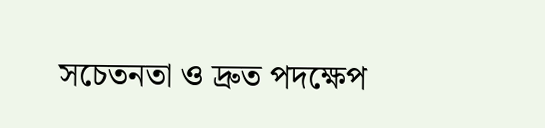সচেতনতা ও দ্রুত পদক্ষেপ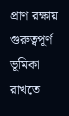প্রাণ রক্ষায় গুরুত্বপূর্ণ ভূমিকা রাখতে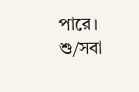পারে।
শু/সবা